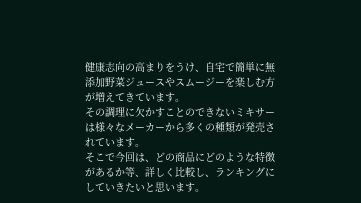健康志向の高まりをうけ、自宅で簡単に無添加野菜ジュースやスムージーを楽しむ方が増えてきています。
その調理に欠かすことのできないミキサーは様々なメーカーから多くの種類が発売されています。
そこで今回は、どの商品にどのような特徴があるか等、詳しく比較し、ランキングにしていきたいと思います。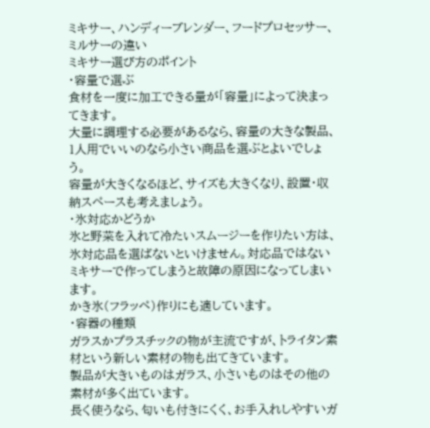ミキサー、ハンディーブレンダー、フードプロセッサー、ミルサーの違い
ミキサー選び方のポイント
・容量で選ぶ
食材を一度に加工できる量が「容量」によって決まってきます。
大量に調理する必要があるなら、容量の大きな製品、1人用でいいのなら小さい商品を選ぶとよいでしょう。
容量が大きくなるほど、サイズも大きくなり、設置・収納スペースも考えましょう。
・氷対応かどうか
氷と野菜を入れて冷たいスムージーを作りたい方は、氷対応品を選ばないといけません。対応品ではないミキサーで作ってしまうと故障の原因になってしまいます。
かき氷(フラッペ)作りにも適しています。
・容器の種類
ガラスかプラスチックの物が主流ですが、トライタン素材という新しい素材の物も出てきています。
製品が大きいものはガラス、小さいものはその他の素材が多く出ています。
長く使うなら、匂いも付きにくく、お手入れしやすいガ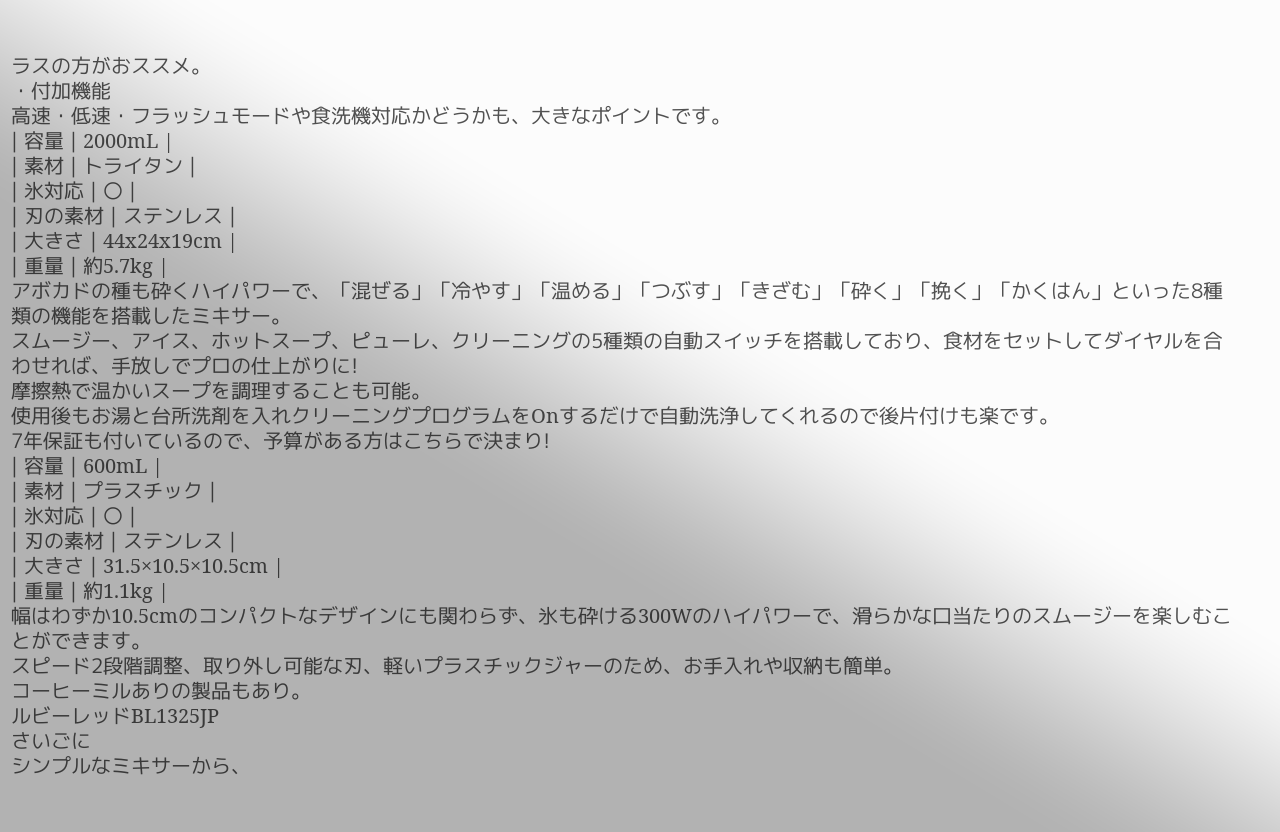ラスの方がおススメ。
・付加機能
高速・低速・フラッシュモードや食洗機対応かどうかも、大きなポイントです。
| 容量 | 2000mL |
| 素材 | トライタン |
| 氷対応 | 〇 |
| 刃の素材 | ステンレス |
| 大きさ | 44x24x19cm |
| 重量 | 約5.7kg |
アボカドの種も砕くハイパワーで、「混ぜる」「冷やす」「温める」「つぶす」「きざむ」「砕く」「挽く」「かくはん」といった8種類の機能を搭載したミキサー。
スムージー、アイス、ホットスープ、ピューレ、クリーニングの5種類の自動スイッチを搭載しており、食材をセットしてダイヤルを合わせれば、手放しでプロの仕上がりに!
摩擦熱で温かいスープを調理することも可能。
使用後もお湯と台所洗剤を入れクリーニングプログラムをOnするだけで自動洗浄してくれるので後片付けも楽です。
7年保証も付いているので、予算がある方はこちらで決まり!
| 容量 | 600mL |
| 素材 | プラスチック |
| 氷対応 | 〇 |
| 刃の素材 | ステンレス |
| 大きさ | 31.5×10.5×10.5cm |
| 重量 | 約1.1kg |
幅はわずか10.5cmのコンパクトなデザインにも関わらず、氷も砕ける300Wのハイパワーで、滑らかな口当たりのスムージーを楽しむことができます。
スピード2段階調整、取り外し可能な刃、軽いプラスチックジャーのため、お手入れや収納も簡単。
コーヒーミルありの製品もあり。
ルビーレッドBL1325JP
さいごに
シンプルなミキサーから、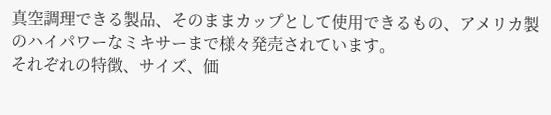真空調理できる製品、そのままカップとして使用できるもの、アメリカ製のハイパワーなミキサーまで様々発売されています。
それぞれの特徴、サイズ、価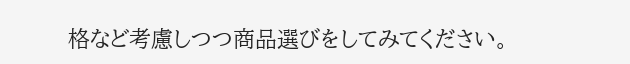格など考慮しつつ商品選びをしてみてください。